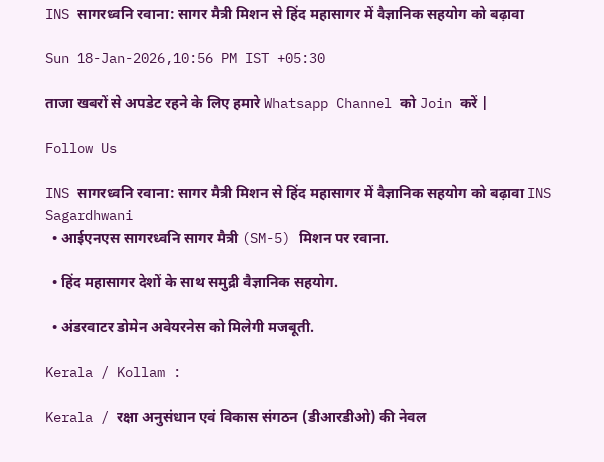INS सागरध्वनि रवाना: सागर मैत्री मिशन से हिंद महासागर में वैज्ञानिक सहयोग को बढ़ावा

Sun 18-Jan-2026,10:56 PM IST +05:30

ताजा खबरों से अपडेट रहने के लिए हमारे Whatsapp Channel को Join करें |

Follow Us

INS सागरध्वनि रवाना: सागर मैत्री मिशन से हिंद महासागर में वैज्ञानिक सहयोग को बढ़ावा INS Sagardhwani
  • आईएनएस सागरध्वनि सागर मैत्री (SM-5) मिशन पर रवाना.

  • हिंद महासागर देशों के साथ समुद्री वैज्ञानिक सहयोग.

  • अंडरवाटर डोमेन अवेयरनेस को मिलेगी मजबूती.

Kerala / Kollam :

Kerala / रक्षा अनुसंधान एवं विकास संगठन (डीआरडीओ) की नेवल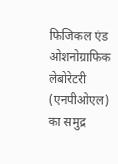फिजिकल एंड ओशनोग्राफिक लेबोरेटरी (एनपीओएल) का समुद्र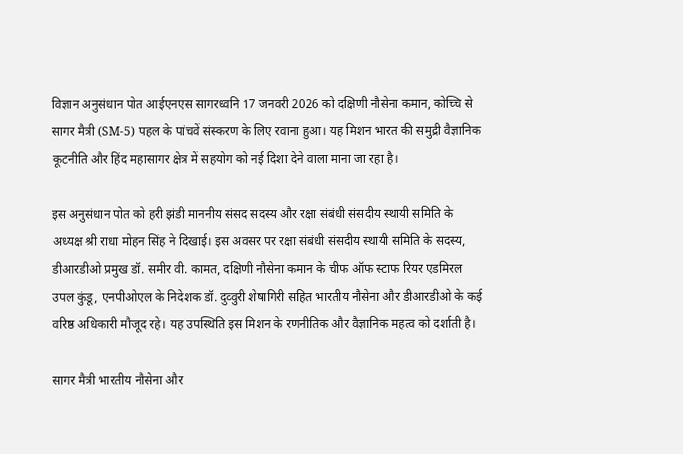विज्ञान अनुसंधान पोत आईएनएस सागरध्वनि 17 जनवरी 2026 को दक्षिणी नौसेना कमान, कोच्चि से सागर मैत्री (SM-5) पहल के पांचवें संस्करण के लिए रवाना हुआ। यह मिशन भारत की समुद्री वैज्ञानिक कूटनीति और हिंद महासागर क्षेत्र में सहयोग को नई दिशा देने वाला माना जा रहा है।

इस अनुसंधान पोत को हरी झंडी माननीय संसद सदस्य और रक्षा संबंधी संसदीय स्थायी समिति के अध्यक्ष श्री राधा मोहन सिंह ने दिखाई। इस अवसर पर रक्षा संबंधी संसदीय स्थायी समिति के सदस्य, डीआरडीओ प्रमुख डॉ. समीर वी. कामत, दक्षिणी नौसेना कमान के चीफ ऑफ स्टाफ रियर एडमिरल उपल कुंडू, एनपीओएल के निदेशक डॉ. दुव्वुरी शेषागिरी सहित भारतीय नौसेना और डीआरडीओ के कई वरिष्ठ अधिकारी मौजूद रहे। यह उपस्थिति इस मिशन के रणनीतिक और वैज्ञानिक महत्व को दर्शाती है।

सागर मैत्री भारतीय नौसेना और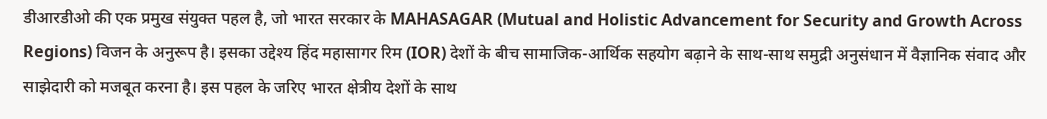डीआरडीओ की एक प्रमुख संयुक्त पहल है, जो भारत सरकार के MAHASAGAR (Mutual and Holistic Advancement for Security and Growth Across Regions) विजन के अनुरूप है। इसका उद्देश्य हिंद महासागर रिम (IOR) देशों के बीच सामाजिक-आर्थिक सहयोग बढ़ाने के साथ-साथ समुद्री अनुसंधान में वैज्ञानिक संवाद और साझेदारी को मजबूत करना है। इस पहल के जरिए भारत क्षेत्रीय देशों के साथ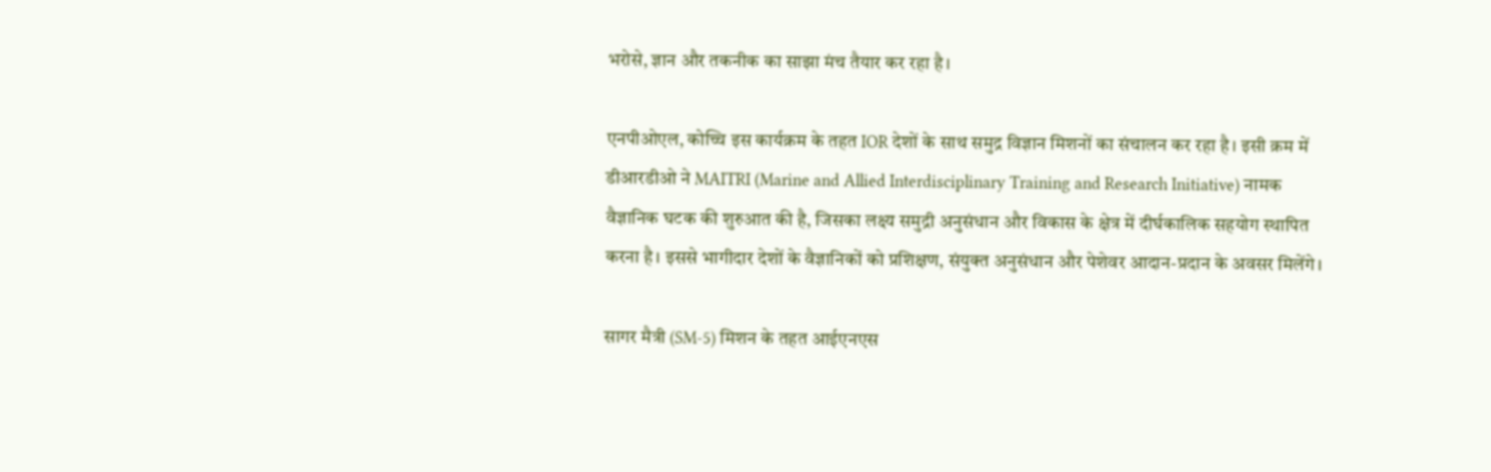भरोसे, ज्ञान और तकनीक का साझा मंच तैयार कर रहा है।

एनपीओएल, कोच्चि इस कार्यक्रम के तहत IOR देशों के साथ समुद्र विज्ञान मिशनों का संचालन कर रहा है। इसी क्रम में डीआरडीओ ने MAITRI (Marine and Allied Interdisciplinary Training and Research Initiative) नामक वैज्ञानिक घटक की शुरुआत की है, जिसका लक्ष्य समुद्री अनुसंधान और विकास के क्षेत्र में दीर्घकालिक सहयोग स्थापित करना है। इससे भागीदार देशों के वैज्ञानिकों को प्रशिक्षण, संयुक्त अनुसंधान और पेशेवर आदान-प्रदान के अवसर मिलेंगे।

सागर मैत्री (SM-5) मिशन के तहत आईएनएस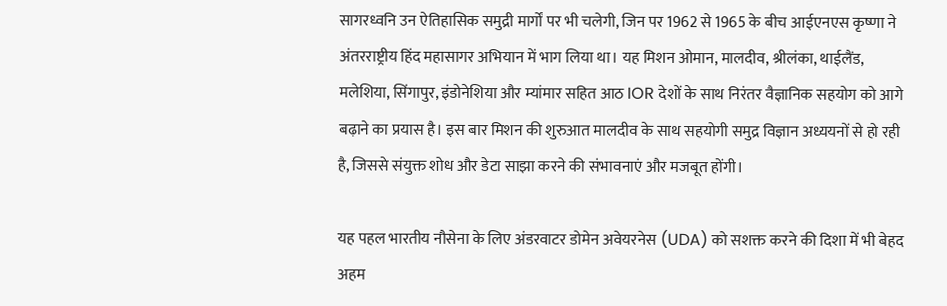सागरध्वनि उन ऐतिहासिक समुद्री मार्गों पर भी चलेगी, जिन पर 1962 से 1965 के बीच आईएनएस कृष्णा ने अंतरराष्ट्रीय हिंद महासागर अभियान में भाग लिया था। यह मिशन ओमान, मालदीव, श्रीलंका, थाईलैंड, मलेशिया, सिंगापुर, इंडोनेशिया और म्यांमार सहित आठ IOR देशों के साथ निरंतर वैज्ञानिक सहयोग को आगे बढ़ाने का प्रयास है। इस बार मिशन की शुरुआत मालदीव के साथ सहयोगी समुद्र विज्ञान अध्ययनों से हो रही है, जिससे संयुक्त शोध और डेटा साझा करने की संभावनाएं और मजबूत होंगी।

यह पहल भारतीय नौसेना के लिए अंडरवाटर डोमेन अवेयरनेस (UDA) को सशक्त करने की दिशा में भी बेहद अहम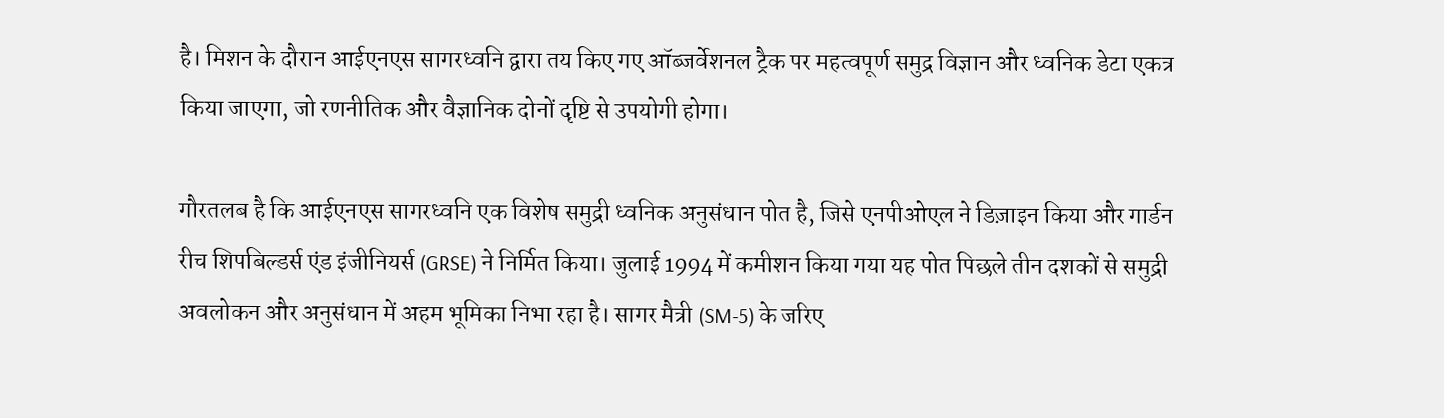है। मिशन के दौरान आईएनएस सागरध्वनि द्वारा तय किए गए ऑब्जर्वेशनल ट्रैक पर महत्वपूर्ण समुद्र विज्ञान और ध्वनिक डेटा एकत्र किया जाएगा, जो रणनीतिक और वैज्ञानिक दोनों दृष्टि से उपयोगी होगा।

गौरतलब है कि आईएनएस सागरध्वनि एक विशेष समुद्री ध्वनिक अनुसंधान पोत है, जिसे एनपीओएल ने डिज़ाइन किया और गार्डन रीच शिपबिल्डर्स एंड इंजीनियर्स (GRSE) ने निर्मित किया। जुलाई 1994 में कमीशन किया गया यह पोत पिछले तीन दशकों से समुद्री अवलोकन और अनुसंधान में अहम भूमिका निभा रहा है। सागर मैत्री (SM-5) के जरिए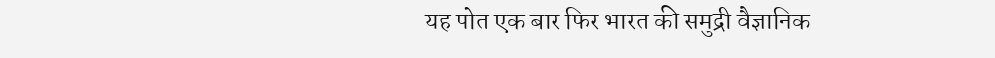यह पोत एक बार फिर भारत की समुद्री वैज्ञानिक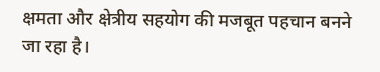क्षमता और क्षेत्रीय सहयोग की मजबूत पहचान बनने जा रहा है।